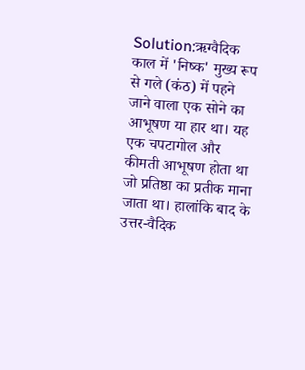Solution:ऋग्वैदिक काल में 'निष्क' मुख्य रूप से गले (कंठ) में पहने जाने वाला एक सोने का आभूषण या हार था। यह एक चपटागोल और कीमती आभूषण होता था जो प्रतिष्ठा का प्रतीक माना जाता था। हालांकि बाद के उत्तर-वैदिक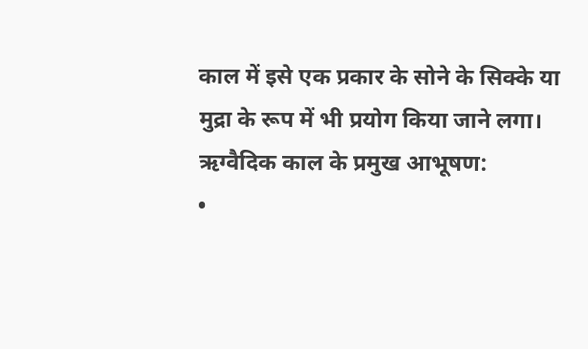काल में इसे एक प्रकार के सोने के सिक्के या मुद्रा के रूप में भी प्रयोग किया जाने लगा।
ऋग्वैदिक काल के प्रमुख आभूषण:
•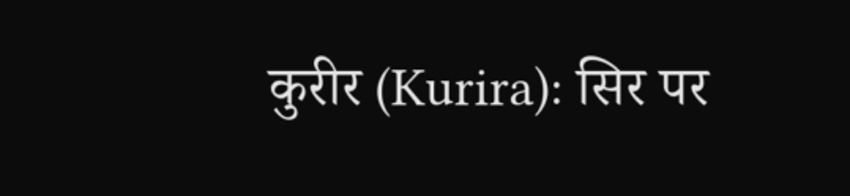कुरीर (Kurira): सिर पर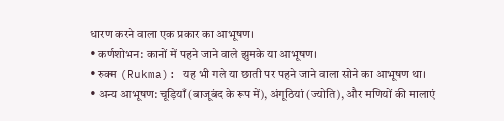धारण करने वाला एक प्रकार का आभूषण।
• कर्णशोभन: कानों में पहने जाने वाले झुमके या आभूषण।
• रुक्म (Rukma): यह भी गले या छाती पर पहने जाने वाला सोने का आभूषण था।
• अन्य आभूषण: चूड़ियाँ (बाजूबंद के रूप में), अंगूठियां (ज्योति), और मणियों की मालाएं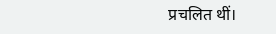प्रचलित थीं।